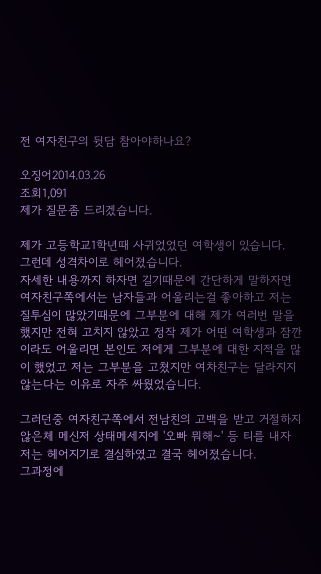전 여자친구의 뒷담 참아야하나요?

오징어2014.03.26
조회1,091
제가 질문좀 드리겠습니다.

제가 고등학교1학년때 사귀었었던 여학생이 있습니다.
그런데 성격차이로 헤어졌습니다.
자세한 내용까지 하자면 길기때문에 간단하게 말하자면
여자친구쪽에서는 남자들과 어울리는걸 좋아하고 저는 질투심이 많았기때문에 그부분에 대해 제가 여러번 말을 했지만 전혀 고치지 않았고 정작 제가 어떤 여학생과 잠깐이라도 어울리면 본인도 저에게 그부분에 대한 지적을 많이 했었고 저는 그부분을 고쳤지만 여차친구는 달라지지 않는다는 이유로 자주 싸웠었습니다.

그러던중 여자친구쪽에서 전남친의 고백을 받고 거절하지 않은체 메신저 상태메세지에 '오빠 뭐해~' 등 티를 내자 저는 헤어지기로 결심하였고 결국 헤어졌습니다.
그과정에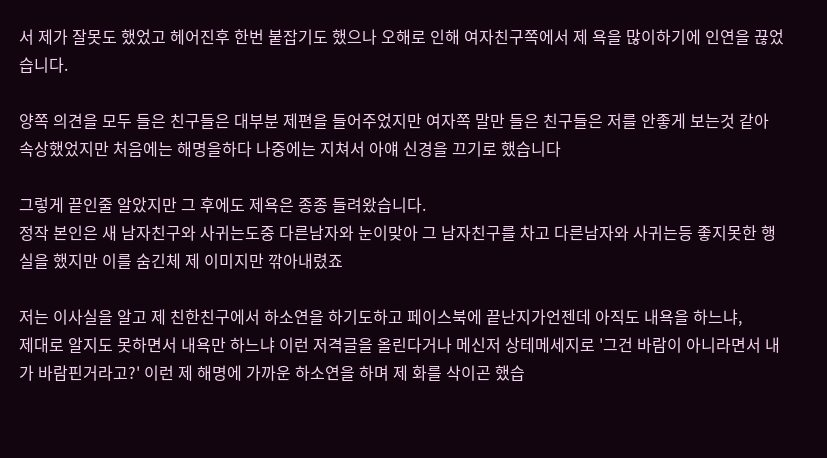서 제가 잘못도 했었고 헤어진후 한번 붙잡기도 했으나 오해로 인해 여자친구쪽에서 제 욕을 많이하기에 인연을 끊었습니다.

양쪽 의견을 모두 들은 친구들은 대부분 제편을 들어주었지만 여자쪽 말만 들은 친구들은 저를 안좋게 보는것 같아 속상했었지만 처음에는 해명을하다 나중에는 지쳐서 아얘 신경을 끄기로 했습니다

그렇게 끝인줄 알았지만 그 후에도 제욕은 종종 들려왔습니다.
정작 본인은 새 남자친구와 사귀는도중 다른남자와 눈이맞아 그 남자친구를 차고 다른남자와 사귀는등 좋지못한 행실을 했지만 이를 숨긴체 제 이미지만 깎아내렸죠

저는 이사실을 알고 제 친한친구에서 하소연을 하기도하고 페이스북에 끝난지가언젠데 아직도 내욕을 하느냐,
제대로 알지도 못하면서 내욕만 하느냐 이런 저격글을 올린다거나 메신저 상테메세지로 '그건 바람이 아니라면서 내가 바람핀거라고?' 이런 제 해명에 가까운 하소연을 하며 제 화를 삭이곤 했습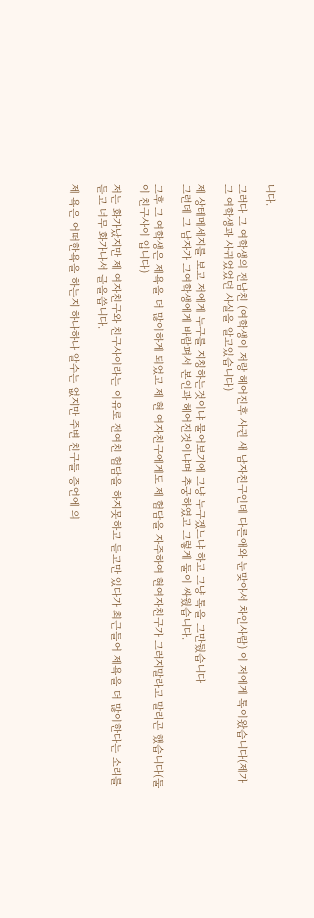니다.

그러다 그 여학생의 전남친 (여학생이 저랑 헤어진후 사귄 새 남자친구인데 다른애와 눈맞아서 차인사람) 이 저에게 톡이왔습니다(제가 그 여학생과 사귀었었던 사실을 알고있습니다)

제 상테메세지를 보고 저에게 누구를 지칭하는것이냐 물어보기에 그냥 누구겠느냐 하고 그냥 톡을 그만뒀습니다
그런데 그 남자가 그여학생에게 바람펴서 본인과 헤어진것이냐며 추궁하였고 그렇게 둘이 싸웠습니다.

그후 그 여학생은 제욕을 더 많이하게 되었고 제 현 여자친구에게도 제 험담을 자주하여 현여자친구가 그러지말라고 말리곤 했습니다(둘이 친구사이 입니다)

저는 화가났지만 제 여자친구와 친구사이라는 이유로 전여친 험담을 하지못하고 듣고만 있다가 최근들어 제욕을 더 많이한다는 소리를 듣고 너무 화가나서 글을씁니다.

제 욕은 어떠한욕을 하는지 하나하나 알수는 없지만 주변 친구들 증언에 의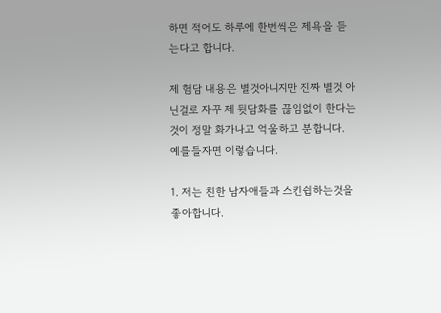하면 적어도 하루에 한번씩은 제욕을 듣는다고 합니다.

제 험담 내용은 별것아니지만 진짜 별것 아닌걸로 자꾸 제 뒷담화를 끊임없이 한다는것이 정말 화가나고 억울하고 분합니다.
예를들자면 이렇습니다.

1. 저는 친한 남자애들과 스킨쉽하는것을 좋아합니다.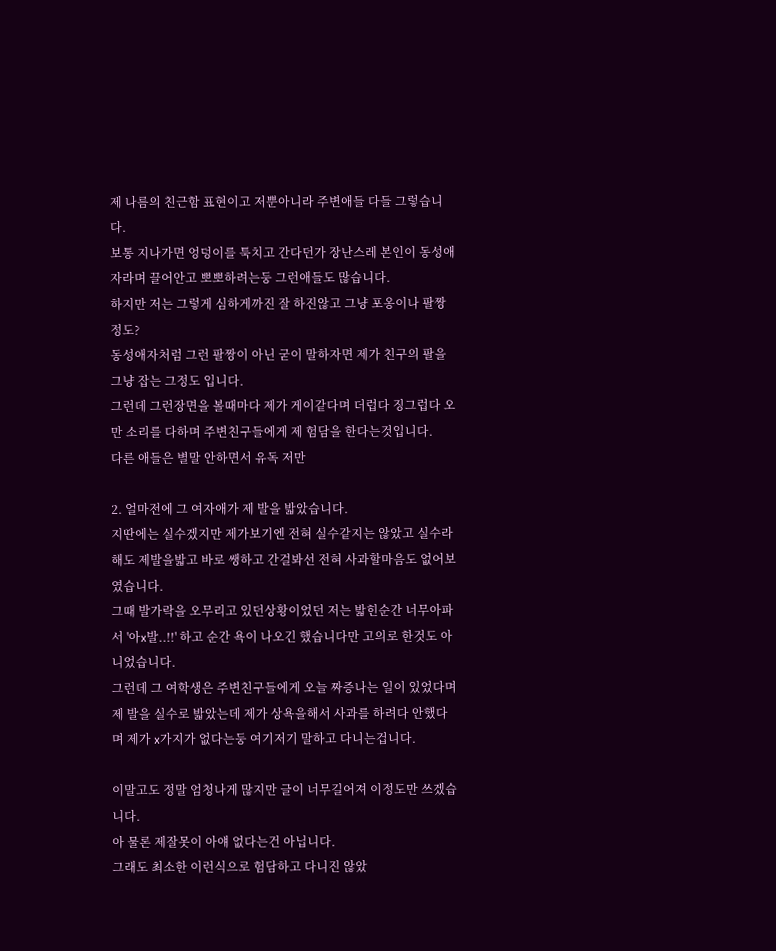제 나름의 친근함 표현이고 저뿐아니라 주변애들 다들 그렇습니다.
보통 지나가면 엉덩이를 툭치고 간다던가 장난스레 본인이 동성애자라며 끌어안고 뽀뽀하려는둥 그런애들도 많습니다.
하지만 저는 그렇게 심하게까진 잘 하진않고 그냥 포옹이나 팔짱정도?
동성애자처럼 그런 팔짱이 아닌 굳이 말하자면 제가 친구의 팔을 그냥 잡는 그정도 입니다.
그런데 그런장면을 볼때마다 제가 게이같다며 더럽다 징그럽다 오만 소리를 다하며 주변친구들에게 제 험담을 한다는것입니다.
다른 애들은 별말 안하면서 유독 저만

2. 얼마전에 그 여자애가 제 발을 밟았습니다.
지딴에는 실수겠지만 제가보기엔 전혀 실수같지는 않았고 실수라해도 제발을밟고 바로 쌩하고 간걸봐선 전혀 사과할마음도 없어보였습니다.
그때 발가락을 오무리고 있던상황이었던 저는 밟힌순간 너무아파서 '아x발..!!' 하고 순간 욕이 나오긴 했습니다만 고의로 한것도 아니었습니다.
그런데 그 여학생은 주변친구들에게 오늘 짜증나는 일이 있었다며 제 발을 실수로 밟았는데 제가 상욕을해서 사과를 하려다 안했다며 제가 x가지가 없다는둥 여기저기 말하고 다니는겁니다.

이말고도 정말 엄청나게 많지만 글이 너무길어져 이정도만 쓰겠습니다.
아 물론 제잘못이 아얘 없다는건 아닙니다.
그래도 최소한 이런식으로 험담하고 다니진 않았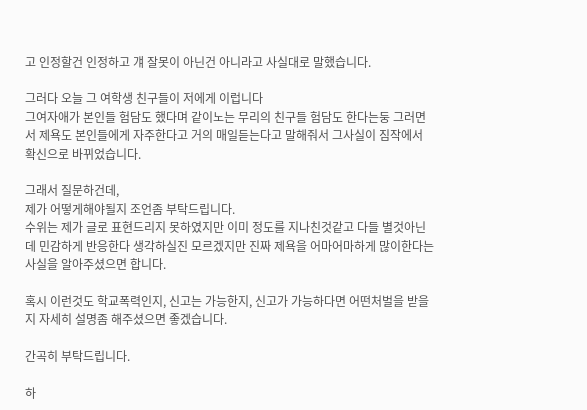고 인정할건 인정하고 걔 잘못이 아닌건 아니라고 사실대로 말했습니다.

그러다 오늘 그 여학생 친구들이 저에게 이럽니다
그여자애가 본인들 험담도 했다며 같이노는 무리의 친구들 험담도 한다는둥 그러면서 제욕도 본인들에게 자주한다고 거의 매일듣는다고 말해줘서 그사실이 짐작에서 확신으로 바뀌었습니다.

그래서 질문하건데,
제가 어떻게해야될지 조언좀 부탁드립니다.
수위는 제가 글로 표현드리지 못하였지만 이미 정도를 지나친것같고 다들 별것아닌데 민감하게 반응한다 생각하실진 모르겠지만 진짜 제욕을 어마어마하게 많이한다는 사실을 알아주셨으면 합니다.

혹시 이런것도 학교폭력인지, 신고는 가능한지, 신고가 가능하다면 어떤처벌을 받을지 자세히 설명좀 해주셨으면 좋겠습니다.

간곡히 부탁드립니다.

하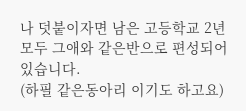나 덧붙이자면 남은 고등학교 2년 모두 그애와 같은반으로 편성되어있습니다.
(하필 같은동아리 이기도 하고요)